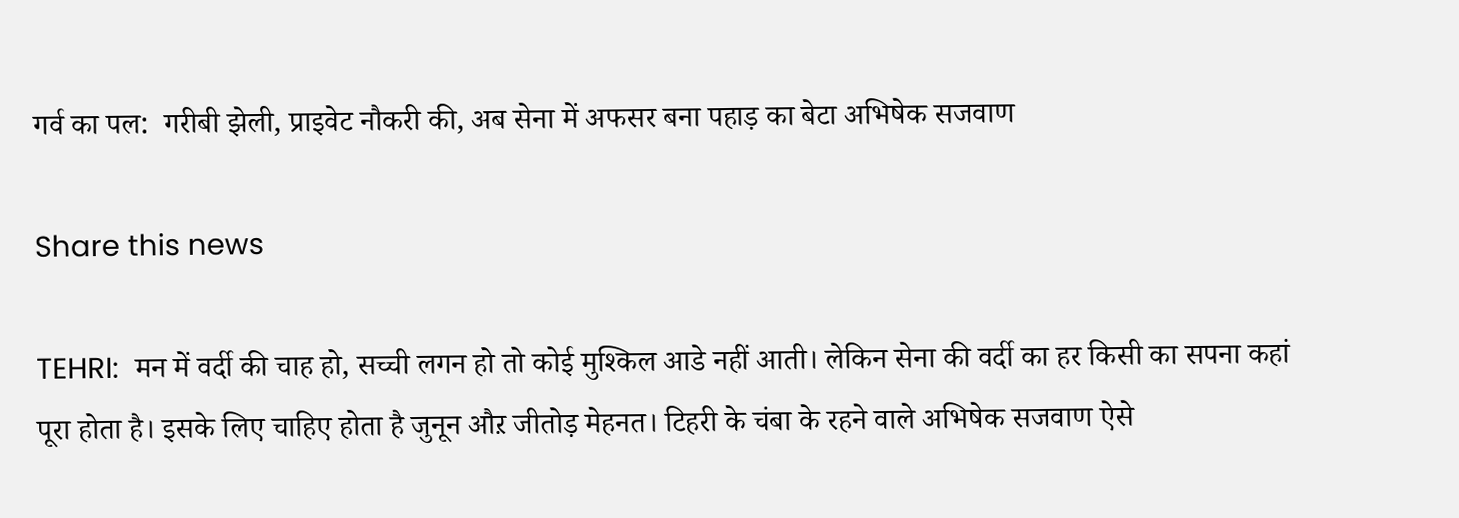गर्व का पल:  गरीबी झेली, प्राइवेट नौकरी की, अब सेना में अफसर बना पहाड़ का बेटा अभिषेक सजवाण

Share this news

TEHRI:  मन में वर्दी की चाह हो, सच्ची लगन हो तो कोई मुश्किल आडे नहीं आती। लेकिन सेना की वर्दी का हर किसी का सपना कहां पूरा होता है। इसके लिए चाहिए होता है जुनून औऱ जीतोड़ मेहनत। टिहरी के चंबा के रहने वाले अभिषेक सजवाण ऐसे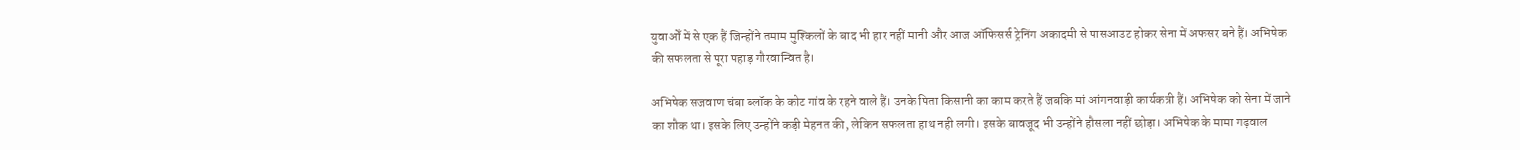युवाओँ में से एक हैं जिन्होंने तमाम मुश्किलों के बाद भी हार नहीं मानी और आज ऑफिसर्स ट्रेनिंग अकादमी से पासआउट होकर सेना में अफसर बने हैं। अभिषेक की सफलता से पूरा पहाड़ गौरवान्वित है।

अभिषेक सजवाण चंबा ब्लॉक के कोट गांव के रहने वाले हैं। उनके पिता किसानी का काम करते हैं जबकि मां आंगनवाड़ी कार्यकत्री हैं। अभिषेक को सेना में जाने का शौक था। इसके लिए उन्होंने कड़ी मेहनत की, लेकिन सफलता हाथ नही लगी। इसके बावजूद भी उन्होंने हौसला नहीं छोड़ा। अभिषेक के मामा गढ़वाल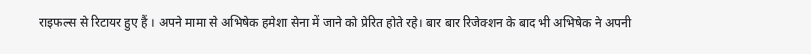राइफल्स से रिटायर हुए हैं । अपने मामा से अभिषेक हमेशा सेना में जाने को प्रेरित होते रहे। बार बार रिजेक्शन के बाद भी अभिषेक ने अपनी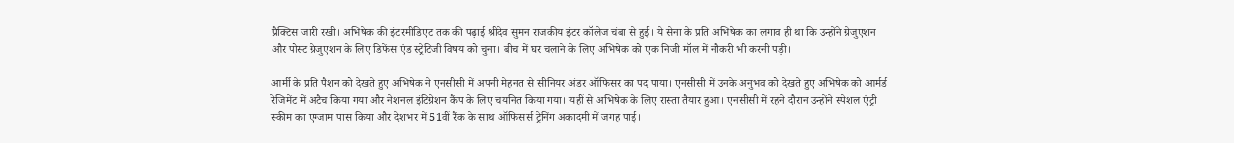प्रैक्टिस जारी रखी। अभिषेक की इंटरमीडिएट तक की पढ़ाई श्रीदेव सुमन राजकीय इंटर कॉलेज चंबा से हुई। ये सेना के प्रति अभिषेक का लगाव ही था कि उन्होंने ग्रेजुएशन और पोस्ट ग्रेजुएशन के लिए डिफेंस एंड स्ट्रेटिजी विषय को चुना। बीच में घर चलाने के लिए अभिषेक को एक निजी मॉल में नौकरी भी करनी पड़ी।

आर्मी के प्रति पैशन को देखते हुए अभिषेक ने एनसीसी में अपनी मेहनत से सीनियर अंडर ऑफिसर का पद पाया। एनसीसी में उनके अनुभव को देखते हुए अभिषेक को आर्मर्ड रेजिमेंट में अटैच किया गया और नेशनल इंटिग्रेशन कैंप के लिए चयनित किया गया। यहीं से अभिषेक के लिए रास्ता तैयार हुआ। एनसीसी में रहने दौरान उन्होंने स्पेशल एंट्री स्कीम का एग्जाम पास किया और देशभर में 51वीं रैंक के साथ ऑफिसर्स ट्रेनिंग अकादमी में जगह पाई।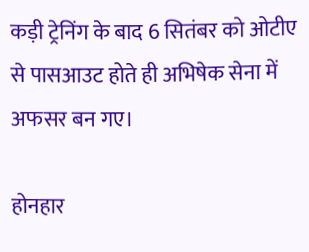कड़ी ट्रेनिंग के बाद 6 सितंबर को ओटीए से पासआउट होते ही अभिषेक सेना में अफसर बन गए।

होनहार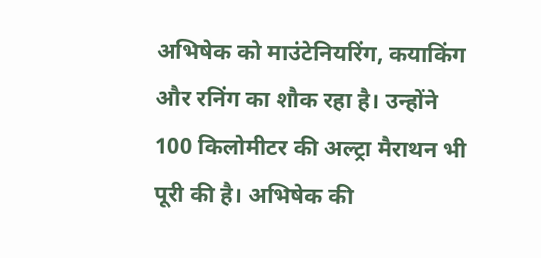अभिषेक को माउंटेनियरिंग, कयाकिंग और रनिंग का शौक रहा है। उन्होंने 100 किलोमीटर की अल्ट्रा मैराथन भी पूरी की है। अभिषेक की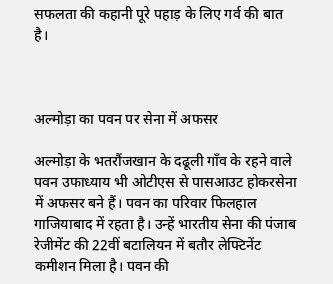सफलता की कहानी पूरे पहाड़ के लिए गर्व की बात है।



अल्मोड़ा का पवन पर सेना में अफसर

अल्मोड़ा के भतरौंजखान के दढूली गाँव के रहने वाले पवन उफाध्याय भी ओटीएस से पासआउट होकरसेना में अफसर बने हैं। पवन का परिवार फिलहाल गाजियाबाद में रहता है। उन्हें भारतीय सेना की पंजाब रेजीमेंट की 22वीं बटालियन में बतौर लेफ्टिनेंट कमीशन मिला है। पवन की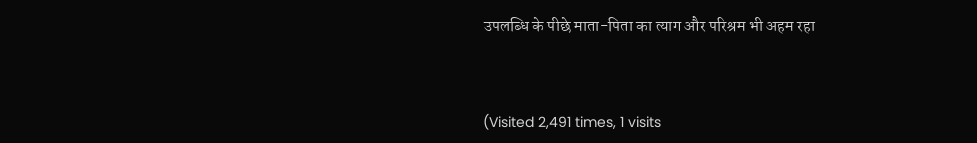उपलब्धि के पीछे माता-पिता का त्याग और परिश्रम भी अहम रहा



(Visited 2,491 times, 1 visits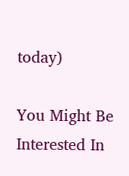today)

You Might Be Interested In